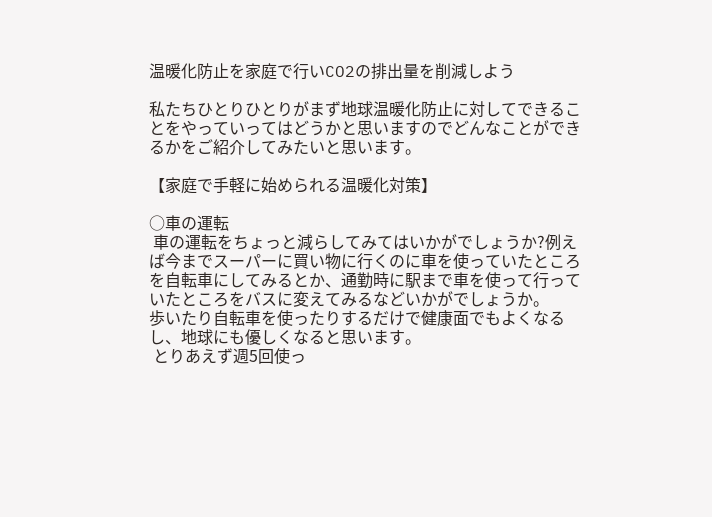温暖化防止を家庭で行いCO2の排出量を削減しよう

私たちひとりひとりがまず地球温暖化防止に対してできることをやっていってはどうかと思いますのでどんなことができるかをご紹介してみたいと思います。

【家庭で手軽に始められる温暖化対策】

○車の運転
 車の運転をちょっと減らしてみてはいかがでしょうか?例えば今までスーパーに買い物に行くのに車を使っていたところを自転車にしてみるとか、通勤時に駅まで車を使って行っていたところをバスに変えてみるなどいかがでしょうか。
歩いたり自転車を使ったりするだけで健康面でもよくなるし、地球にも優しくなると思います。
 とりあえず週5回使っ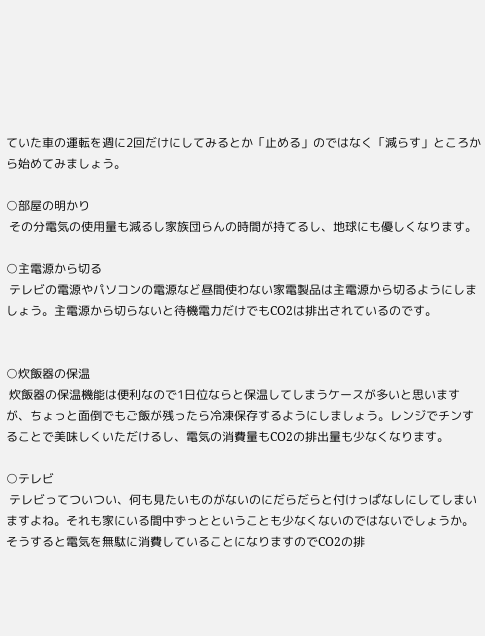ていた車の運転を週に2回だけにしてみるとか「止める」のではなく「減らす」ところから始めてみましょう。

○部屋の明かり
 その分電気の使用量も減るし家族団らんの時間が持てるし、地球にも優しくなります。

○主電源から切る
 テレビの電源やパソコンの電源など昼間使わない家電製品は主電源から切るようにしましょう。主電源から切らないと待機電力だけでもCO2は排出されているのです。


○炊飯器の保温
 炊飯器の保温機能は便利なので1日位ならと保温してしまうケースが多いと思いますが、ちょっと面倒でもご飯が残ったら冷凍保存するようにしましょう。レンジでチンすることで美味しくいただけるし、電気の消費量もCO2の排出量も少なくなります。

○テレビ
 テレビってついつい、何も見たいものがないのにだらだらと付けっぱなしにしてしまいますよね。それも家にいる間中ずっとということも少なくないのではないでしょうか。
そうすると電気を無駄に消費していることになりますのでCO2の排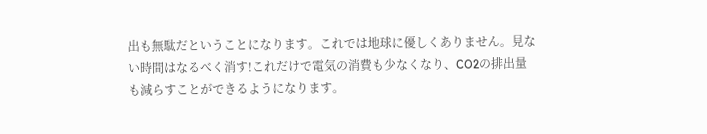出も無駄だということになります。これでは地球に優しくありません。見ない時間はなるべく消す!これだけで電気の消費も少なくなり、CO2の排出量も減らすことができるようになります。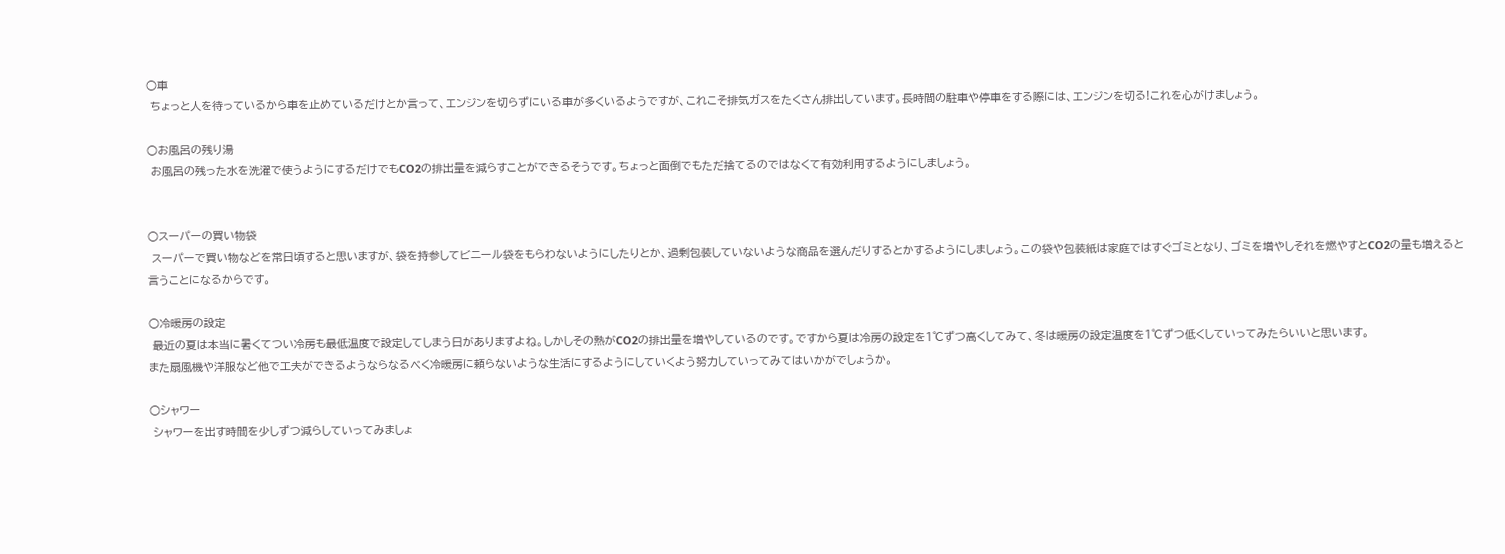○車
 ちょっと人を待っているから車を止めているだけとか言って、エンジンを切らずにいる車が多くいるようですが、これこそ排気ガスをたくさん排出しています。長時間の駐車や停車をする際には、エンジンを切る!これを心がけましょう。

○お風呂の残り湯
 お風呂の残った水を洗濯で使うようにするだけでもCO2の排出量を減らすことができるそうです。ちょっと面倒でもただ捨てるのではなくて有効利用するようにしましょう。


○スーパーの買い物袋
 スーパーで買い物などを常日頃すると思いますが、袋を持参してビニール袋をもらわないようにしたりとか、過剰包装していないような商品を選んだりするとかするようにしましょう。この袋や包装紙は家庭ではすぐゴミとなり、ゴミを増やしそれを燃やすとCO2の量も増えると言うことになるからです。

○冷暖房の設定
 最近の夏は本当に暑くてつい冷房も最低温度で設定してしまう日がありますよね。しかしその熱がCO2の排出量を増やしているのです。ですから夏は冷房の設定を1℃ずつ高くしてみて、冬は暖房の設定温度を1℃ずつ低くしていってみたらいいと思います。
また扇風機や洋服など他で工夫ができるようならなるべく冷暖房に頼らないような生活にするようにしていくよう努力していってみてはいかがでしょうか。

○シャワー
 シャワーを出す時間を少しずつ減らしていってみましょ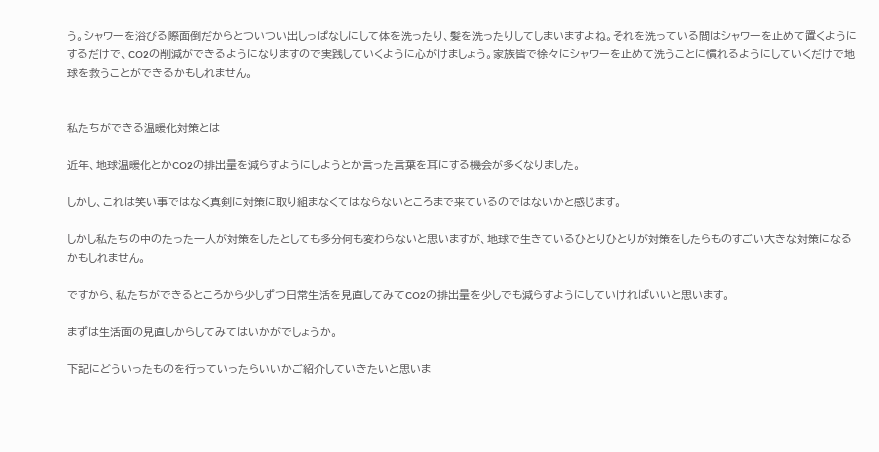う。シャワーを浴びる際面倒だからとついつい出しっぱなしにして体を洗ったり、髪を洗ったりしてしまいますよね。それを洗っている間はシャワーを止めて置くようにするだけで、CO2の削減ができるようになりますので実践していくように心がけましょう。家族皆で徐々にシャワーを止めて洗うことに慣れるようにしていくだけで地球を救うことができるかもしれません。


私たちができる温暖化対策とは

近年、地球温暖化とかCO2の排出量を減らすようにしようとか言った言葉を耳にする機会が多くなりました。

しかし、これは笑い事ではなく真剣に対策に取り組まなくてはならないところまで来ているのではないかと感じます。

しかし私たちの中のたった一人が対策をしたとしても多分何も変わらないと思いますが、地球で生きているひとりひとりが対策をしたらものすごい大きな対策になるかもしれません。

ですから、私たちができるところから少しずつ日常生活を見直してみてCO2の排出量を少しでも減らすようにしていければいいと思います。

まずは生活面の見直しからしてみてはいかがでしょうか。

下記にどういったものを行っていったらいいかご紹介していきたいと思いま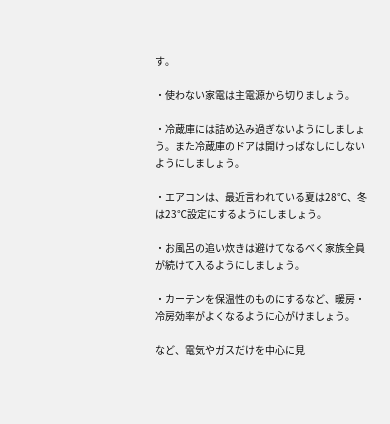す。

・使わない家電は主電源から切りましょう。

・冷蔵庫には詰め込み過ぎないようにしましょう。また冷蔵庫のドアは開けっぱなしにしないようにしましょう。

・エアコンは、最近言われている夏は28℃、冬は23℃設定にするようにしましょう。

・お風呂の追い炊きは避けてなるべく家族全員が続けて入るようにしましょう。

・カーテンを保温性のものにするなど、暖房・冷房効率がよくなるように心がけましょう。

など、電気やガスだけを中心に見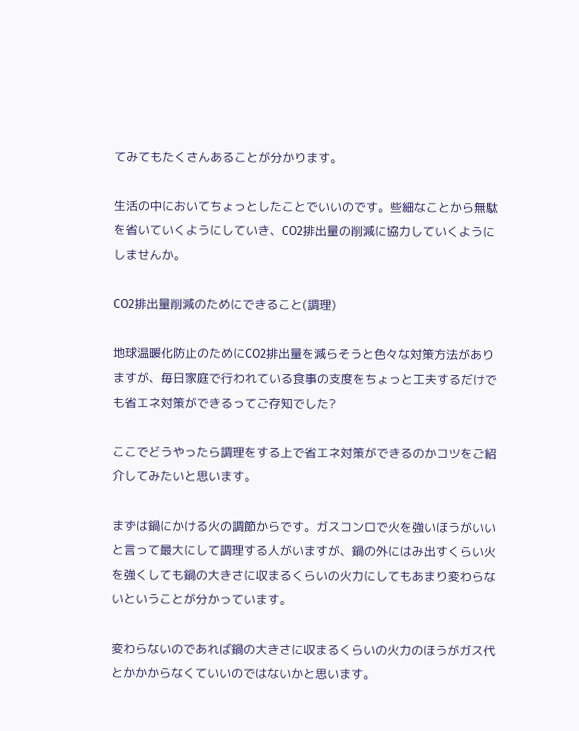てみてもたくさんあることが分かります。

生活の中においてちょっとしたことでいいのです。些細なことから無駄を省いていくようにしていき、CO2排出量の削減に協力していくようにしませんか。

CO2排出量削減のためにできること(調理)

地球温暖化防止のためにCO2排出量を減らそうと色々な対策方法がありますが、毎日家庭で行われている食事の支度をちょっと工夫するだけでも省エネ対策ができるってご存知でした?

ここでどうやったら調理をする上で省エネ対策ができるのかコツをご紹介してみたいと思います。

まずは鍋にかける火の調節からです。ガスコンロで火を強いほうがいいと言って最大にして調理する人がいますが、鍋の外にはみ出すくらい火を強くしても鍋の大きさに収まるくらいの火力にしてもあまり変わらないということが分かっています。

変わらないのであれば鍋の大きさに収まるくらいの火力のほうがガス代とかかからなくていいのではないかと思います。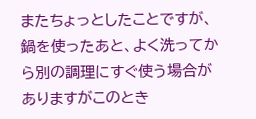またちょっとしたことですが、鍋を使ったあと、よく洗ってから別の調理にすぐ使う場合がありますがこのとき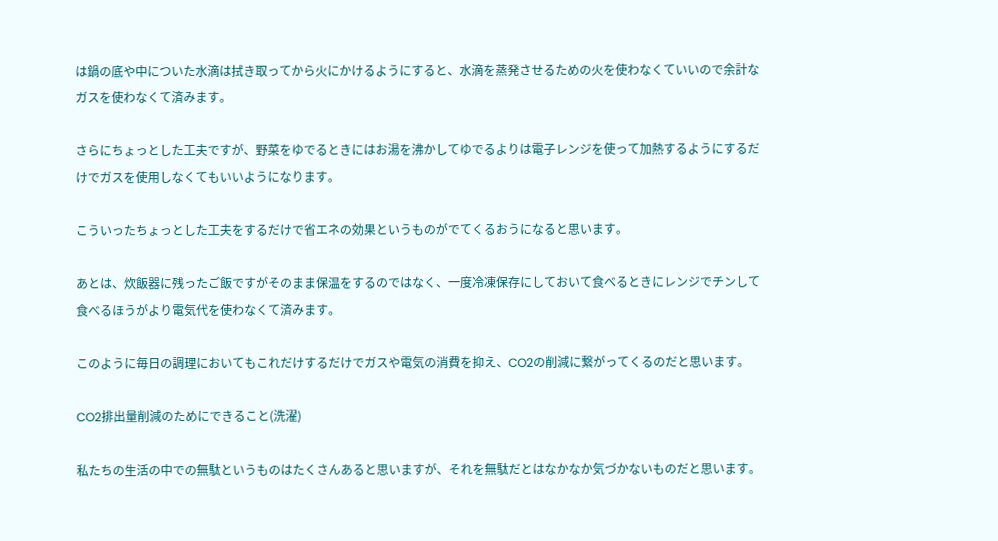は鍋の底や中についた水滴は拭き取ってから火にかけるようにすると、水滴を蒸発させるための火を使わなくていいので余計なガスを使わなくて済みます。

さらにちょっとした工夫ですが、野菜をゆでるときにはお湯を沸かしてゆでるよりは電子レンジを使って加熱するようにするだけでガスを使用しなくてもいいようになります。

こういったちょっとした工夫をするだけで省エネの効果というものがでてくるおうになると思います。

あとは、炊飯器に残ったご飯ですがそのまま保温をするのではなく、一度冷凍保存にしておいて食べるときにレンジでチンして食べるほうがより電気代を使わなくて済みます。

このように毎日の調理においてもこれだけするだけでガスや電気の消費を抑え、CO2の削減に繋がってくるのだと思います。

CO2排出量削減のためにできること(洗濯)

私たちの生活の中での無駄というものはたくさんあると思いますが、それを無駄だとはなかなか気づかないものだと思います。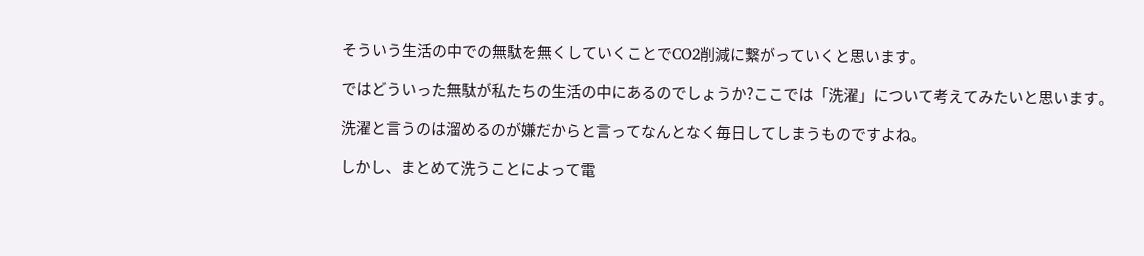そういう生活の中での無駄を無くしていくことでCO2削減に繋がっていくと思います。

ではどういった無駄が私たちの生活の中にあるのでしょうか?ここでは「洗濯」について考えてみたいと思います。

洗濯と言うのは溜めるのが嫌だからと言ってなんとなく毎日してしまうものですよね。

しかし、まとめて洗うことによって電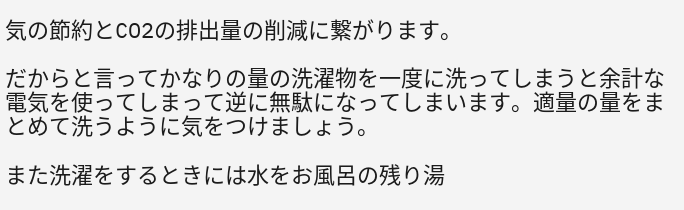気の節約とCO2の排出量の削減に繋がります。

だからと言ってかなりの量の洗濯物を一度に洗ってしまうと余計な電気を使ってしまって逆に無駄になってしまいます。適量の量をまとめて洗うように気をつけましょう。

また洗濯をするときには水をお風呂の残り湯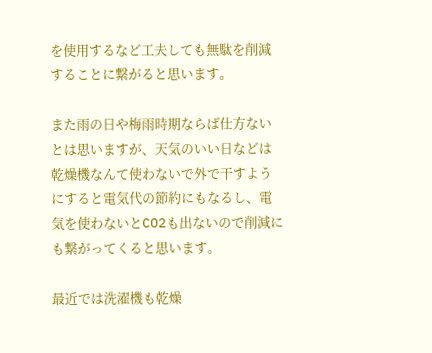を使用するなど工夫しても無駄を削減することに繋がると思います。

また雨の日や梅雨時期ならば仕方ないとは思いますが、天気のいい日などは乾燥機なんて使わないで外で干すようにすると電気代の節約にもなるし、電気を使わないとCO2も出ないので削減にも繋がってくると思います。

最近では洗濯機も乾燥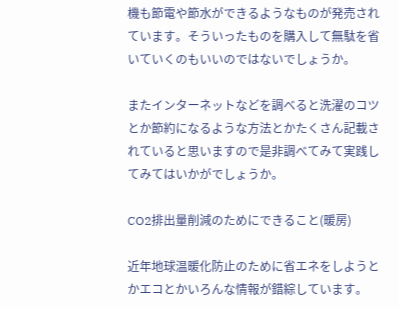機も節電や節水ができるようなものが発売されています。そういったものを購入して無駄を省いていくのもいいのではないでしょうか。

またインターネットなどを調べると洗濯のコツとか節約になるような方法とかたくさん記載されていると思いますので是非調べてみて実践してみてはいかがでしょうか。

CO2排出量削減のためにできること(暖房)

近年地球温暖化防止のために省エネをしようとかエコとかいろんな情報が錯綜しています。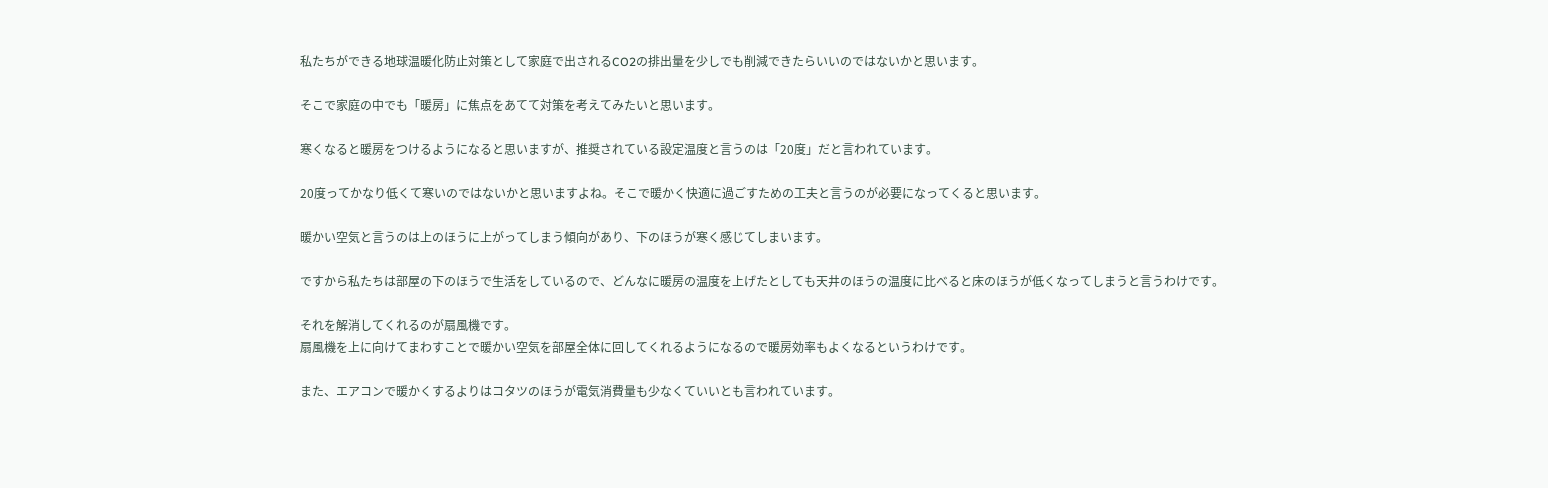私たちができる地球温暖化防止対策として家庭で出されるCO2の排出量を少しでも削減できたらいいのではないかと思います。

そこで家庭の中でも「暖房」に焦点をあてて対策を考えてみたいと思います。

寒くなると暖房をつけるようになると思いますが、推奨されている設定温度と言うのは「20度」だと言われています。

20度ってかなり低くて寒いのではないかと思いますよね。そこで暖かく快適に過ごすための工夫と言うのが必要になってくると思います。

暖かい空気と言うのは上のほうに上がってしまう傾向があり、下のほうが寒く感じてしまいます。

ですから私たちは部屋の下のほうで生活をしているので、どんなに暖房の温度を上げたとしても天井のほうの温度に比べると床のほうが低くなってしまうと言うわけです。

それを解消してくれるのが扇風機です。
扇風機を上に向けてまわすことで暖かい空気を部屋全体に回してくれるようになるので暖房効率もよくなるというわけです。

また、エアコンで暖かくするよりはコタツのほうが電気消費量も少なくていいとも言われています。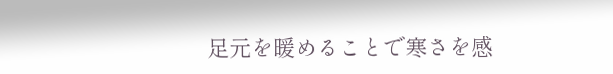足元を暖めることで寒さを感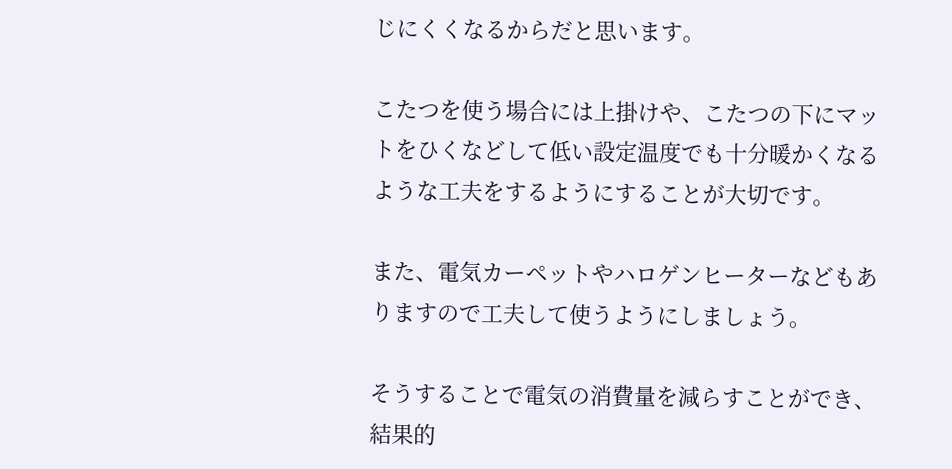じにくくなるからだと思います。

こたつを使う場合には上掛けや、こたつの下にマットをひくなどして低い設定温度でも十分暖かくなるような工夫をするようにすることが大切です。

また、電気カーペットやハロゲンヒーターなどもありますので工夫して使うようにしましょう。

そうすることで電気の消費量を減らすことができ、結果的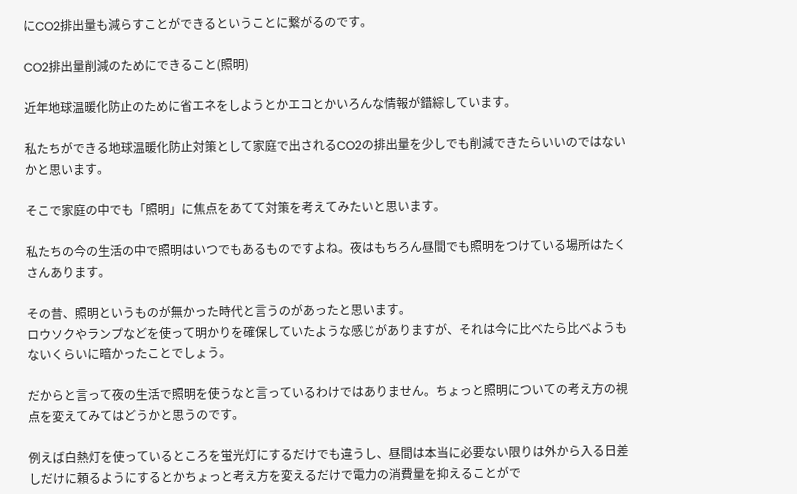にCO2排出量も減らすことができるということに繋がるのです。

CO2排出量削減のためにできること(照明)

近年地球温暖化防止のために省エネをしようとかエコとかいろんな情報が錯綜しています。

私たちができる地球温暖化防止対策として家庭で出されるCO2の排出量を少しでも削減できたらいいのではないかと思います。

そこで家庭の中でも「照明」に焦点をあてて対策を考えてみたいと思います。

私たちの今の生活の中で照明はいつでもあるものですよね。夜はもちろん昼間でも照明をつけている場所はたくさんあります。

その昔、照明というものが無かった時代と言うのがあったと思います。
ロウソクやランプなどを使って明かりを確保していたような感じがありますが、それは今に比べたら比べようもないくらいに暗かったことでしょう。

だからと言って夜の生活で照明を使うなと言っているわけではありません。ちょっと照明についての考え方の視点を変えてみてはどうかと思うのです。

例えば白熱灯を使っているところを蛍光灯にするだけでも違うし、昼間は本当に必要ない限りは外から入る日差しだけに頼るようにするとかちょっと考え方を変えるだけで電力の消費量を抑えることがで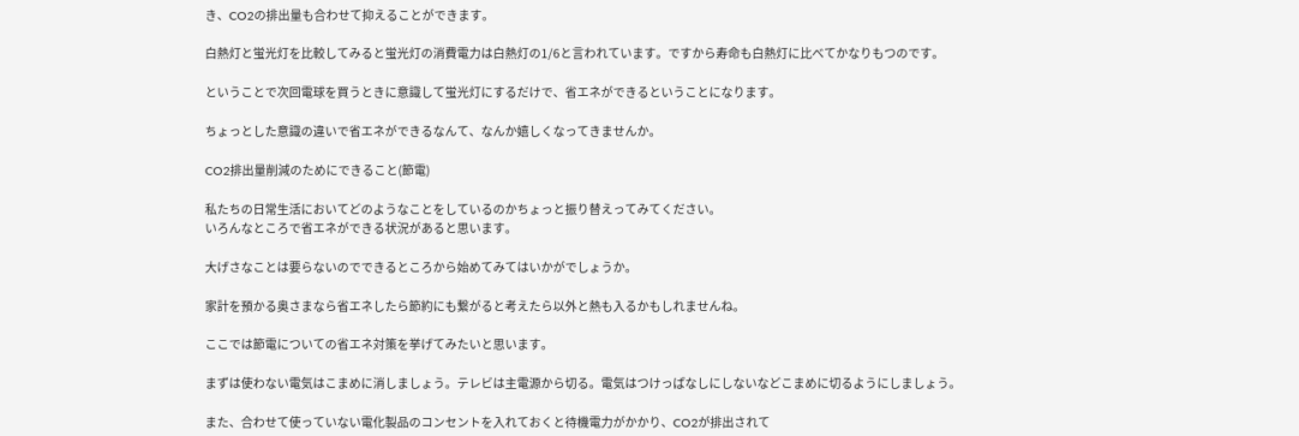き、CO2の排出量も合わせて抑えることができます。

白熱灯と蛍光灯を比較してみると蛍光灯の消費電力は白熱灯の1/6と言われています。ですから寿命も白熱灯に比べてかなりもつのです。

ということで次回電球を買うときに意識して蛍光灯にするだけで、省エネができるということになります。

ちょっとした意識の違いで省エネができるなんて、なんか嬉しくなってきませんか。

CO2排出量削減のためにできること(節電)

私たちの日常生活においてどのようなことをしているのかちょっと振り替えってみてください。
いろんなところで省エネができる状況があると思います。

大げさなことは要らないのでできるところから始めてみてはいかがでしょうか。

家計を預かる奥さまなら省エネしたら節約にも繋がると考えたら以外と熱も入るかもしれませんね。

ここでは節電についての省エネ対策を挙げてみたいと思います。

まずは使わない電気はこまめに消しましょう。テレビは主電源から切る。電気はつけっぱなしにしないなどこまめに切るようにしましょう。

また、合わせて使っていない電化製品のコンセントを入れておくと待機電力がかかり、CO2が排出されて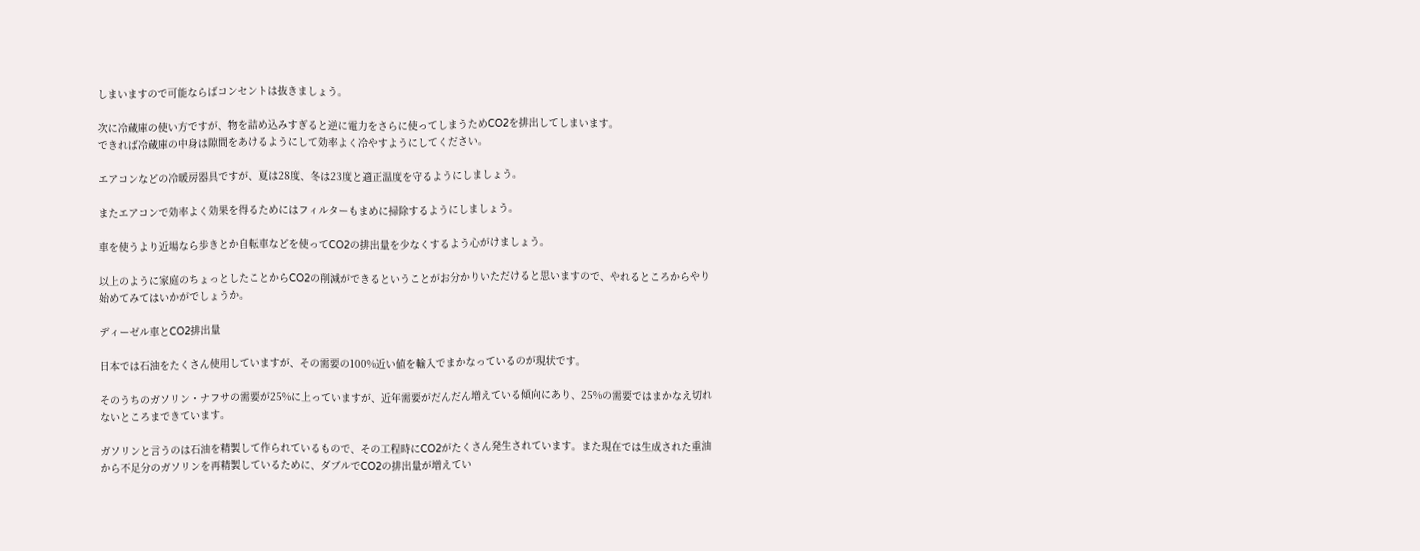しまいますので可能ならばコンセントは抜きましょう。

次に冷蔵庫の使い方ですが、物を詰め込みすぎると逆に電力をさらに使ってしまうためCO2を排出してしまいます。
できれば冷蔵庫の中身は隙間をあけるようにして効率よく冷やすようにしてください。

エアコンなどの冷暖房器具ですが、夏は28度、冬は23度と適正温度を守るようにしましょう。

またエアコンで効率よく効果を得るためにはフィルターもまめに掃除するようにしましょう。

車を使うより近場なら歩きとか自転車などを使ってCO2の排出量を少なくするよう心がけましょう。

以上のように家庭のちょっとしたことからCO2の削減ができるということがお分かりいただけると思いますので、やれるところからやり始めてみてはいかがでしょうか。

ディーゼル車とCO2排出量

日本では石油をたくさん使用していますが、その需要の100%近い値を輸入でまかなっているのが現状です。

そのうちのガソリン・ナフサの需要が25%に上っていますが、近年需要がだんだん増えている傾向にあり、25%の需要ではまかなえ切れないところまできています。

ガソリンと言うのは石油を精製して作られているもので、その工程時にCO2がたくさん発生されています。また現在では生成された重油から不足分のガソリンを再精製しているために、ダブルでCO2の排出量が増えてい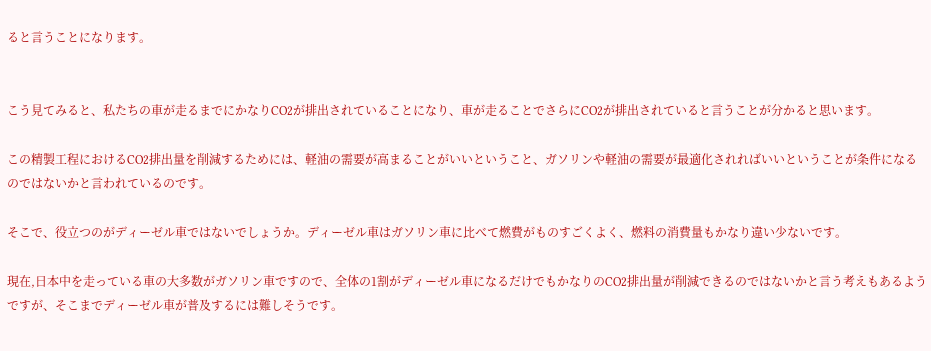ると言うことになります。


こう見てみると、私たちの車が走るまでにかなりCO2が排出されていることになり、車が走ることでさらにCO2が排出されていると言うことが分かると思います。

この精製工程におけるCO2排出量を削減するためには、軽油の需要が高まることがいいということ、ガソリンや軽油の需要が最適化されればいいということが条件になるのではないかと言われているのです。

そこで、役立つのがディーゼル車ではないでしょうか。ディーゼル車はガソリン車に比べて燃費がものすごくよく、燃料の消費量もかなり違い少ないです。

現在,日本中を走っている車の大多数がガソリン車ですので、全体の1割がディーゼル車になるだけでもかなりのCO2排出量が削減できるのではないかと言う考えもあるようですが、そこまでディーゼル車が普及するには難しそうです。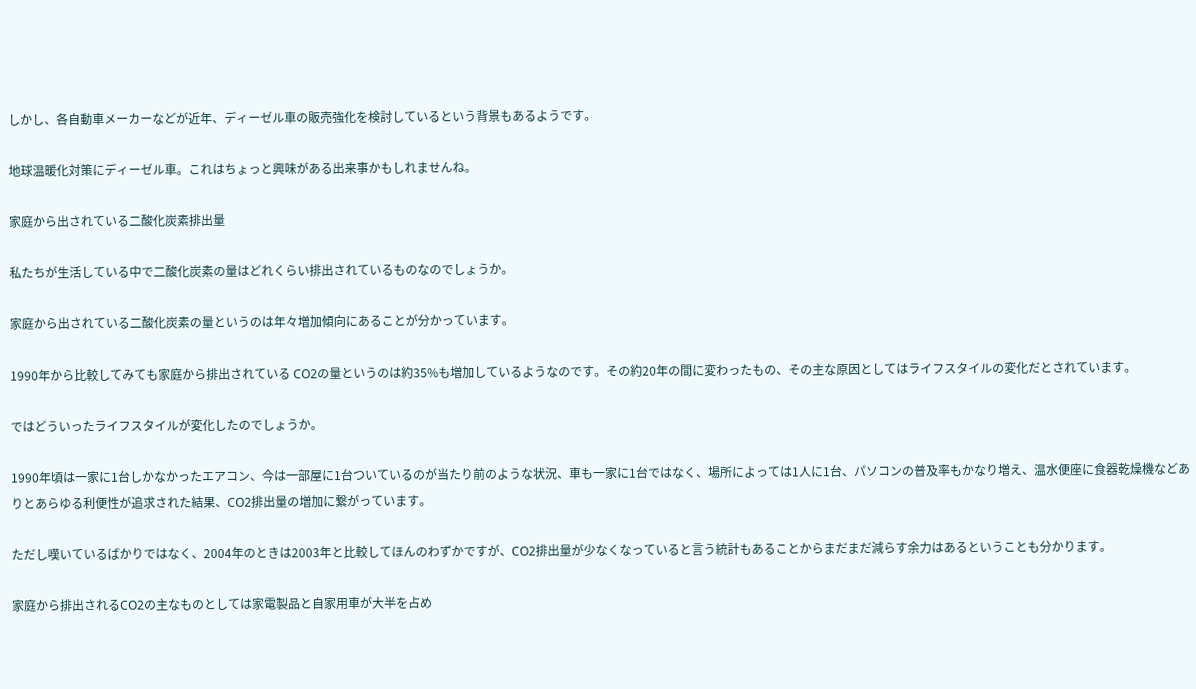しかし、各自動車メーカーなどが近年、ディーゼル車の販売強化を検討しているという背景もあるようです。

地球温暖化対策にディーゼル車。これはちょっと興味がある出来事かもしれませんね。

家庭から出されている二酸化炭素排出量

私たちが生活している中で二酸化炭素の量はどれくらい排出されているものなのでしょうか。

家庭から出されている二酸化炭素の量というのは年々増加傾向にあることが分かっています。

1990年から比較してみても家庭から排出されている CO2の量というのは約35%も増加しているようなのです。その約20年の間に変わったもの、その主な原因としてはライフスタイルの変化だとされています。

ではどういったライフスタイルが変化したのでしょうか。

1990年頃は一家に1台しかなかったエアコン、今は一部屋に1台ついているのが当たり前のような状況、車も一家に1台ではなく、場所によっては1人に1台、パソコンの普及率もかなり増え、温水便座に食器乾燥機などありとあらゆる利便性が追求された結果、CO2排出量の増加に繋がっています。

ただし嘆いているばかりではなく、2004年のときは2003年と比較してほんのわずかですが、CO2排出量が少なくなっていると言う統計もあることからまだまだ減らす余力はあるということも分かります。

家庭から排出されるCO2の主なものとしては家電製品と自家用車が大半を占め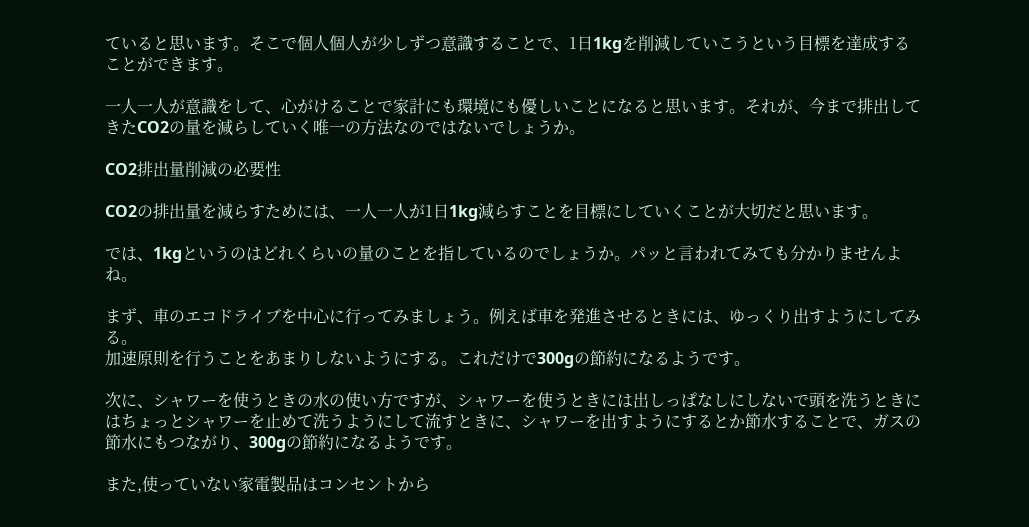ていると思います。そこで個人個人が少しずつ意識することで、1日1kgを削減していこうという目標を達成することができます。

一人一人が意識をして、心がけることで家計にも環境にも優しいことになると思います。それが、今まで排出してきたCO2の量を減らしていく唯一の方法なのではないでしょうか。

CO2排出量削減の必要性

CO2の排出量を減らすためには、一人一人が1日1kg減らすことを目標にしていくことが大切だと思います。

では、1kgというのはどれくらいの量のことを指しているのでしょうか。パッと言われてみても分かりませんよね。

まず、車のエコドライブを中心に行ってみましょう。例えば車を発進させるときには、ゆっくり出すようにしてみる。
加速原則を行うことをあまりしないようにする。これだけで300gの節約になるようです。

次に、シャワーを使うときの水の使い方ですが、シャワーを使うときには出しっぱなしにしないで頭を洗うときにはちょっとシャワーを止めて洗うようにして流すときに、シャワーを出すようにするとか節水することで、ガスの節水にもつながり、300gの節約になるようです。

また,使っていない家電製品はコンセントから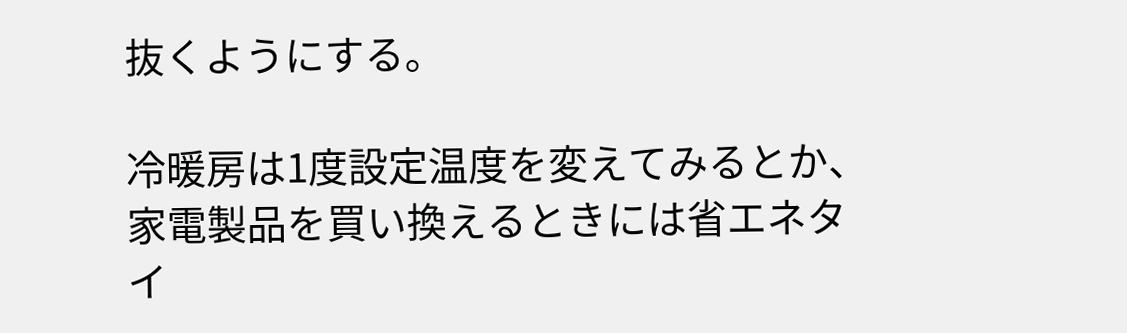抜くようにする。

冷暖房は1度設定温度を変えてみるとか、家電製品を買い換えるときには省エネタイ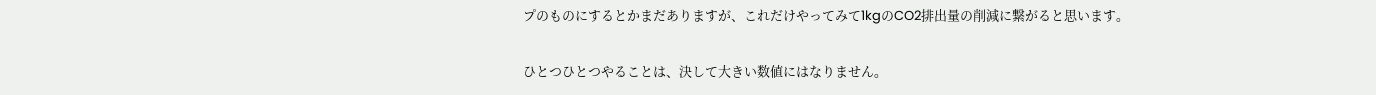プのものにするとかまだありますが、これだけやってみて1kgのCO2排出量の削減に繋がると思います。

ひとつひとつやることは、決して大きい数値にはなりません。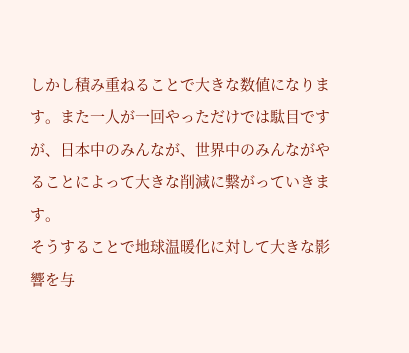しかし積み重ねることで大きな数値になります。また一人が一回やっただけでは駄目ですが、日本中のみんなが、世界中のみんながやることによって大きな削減に繋がっていきます。
そうすることで地球温暖化に対して大きな影響を与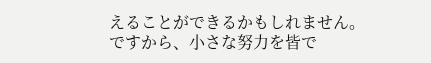えることができるかもしれません。
ですから、小さな努力を皆で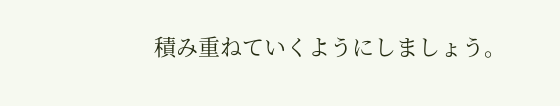積み重ねていくようにしましょう。